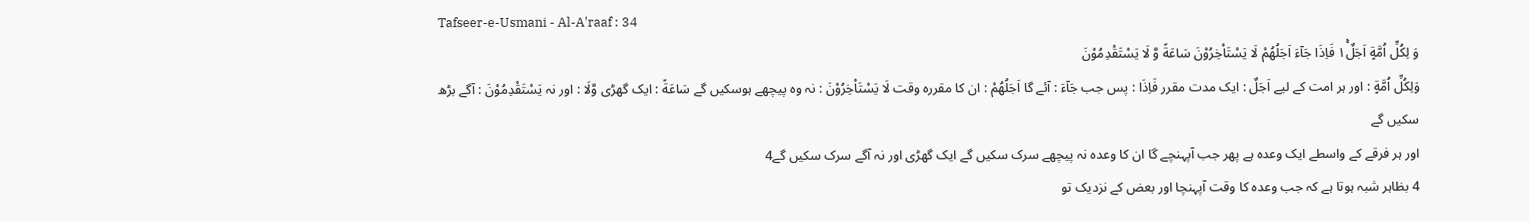Tafseer-e-Usmani - Al-A'raaf : 34
وَ لِكُلِّ اُمَّةٍ اَجَلٌ١ۚ فَاِذَا جَآءَ اَجَلُهُمْ لَا یَسْتَاْخِرُوْنَ سَاعَةً وَّ لَا یَسْتَقْدِمُوْنَ
وَلِكُلِّ اُمَّةٍ : اور ہر امت کے لیے اَجَلٌ : ایک مدت مقرر فَاِذَا : پس جب جَآءَ : آئے گا اَجَلُهُمْ : ان کا مقررہ وقت لَا يَسْتَاْخِرُوْنَ : نہ وہ پیچھے ہوسکیں گے سَاعَةً : ایک گھڑی وَّلَا : اور نہ يَسْتَقْدِمُوْنَ : آگے بڑھ سکیں گے
اور ہر فرقے کے واسطے ایک وعدہ ہے پھر جب آپہنچے گا ان کا وعدہ نہ پیچھے سرک سکیں گے ایک گھڑی اور نہ آگے سرک سکیں گے4
4 بظاہر شبہ ہوتا ہے کہ جب وعدہ کا وقت آپہنچا اور بعض کے نزدیک تو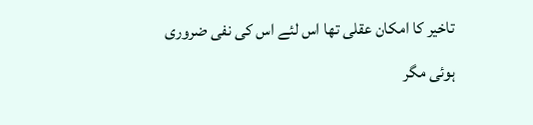تاخیر کا امکان عقلی تھا اس لئے اس کی نفی ضروری ہوئی مگر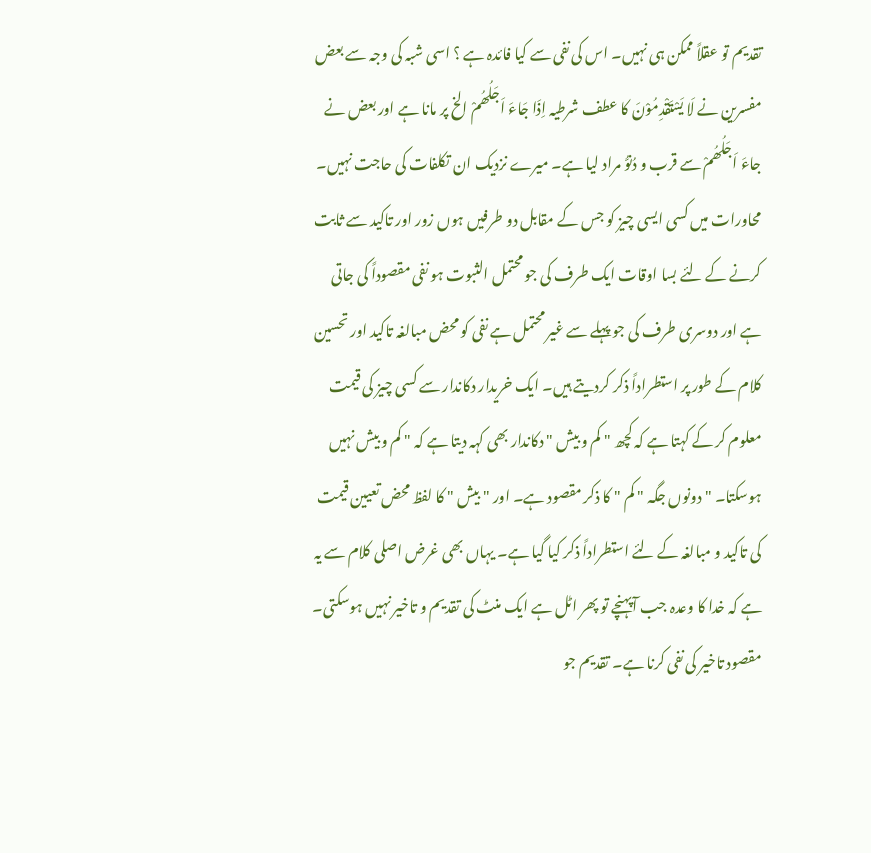تقدیم تو عقلاً ممکن ہی نہیں۔ اس کی نفی سے کیا فائدہ ہے ؟ اسی شبہ کی وجہ سے بعض مفسرین نے لَا یَسْتَقْدِمُوْنَ کا عطف شرطیہ اِذَا جَاءَ اَجَلُھُمْ الخ پر مانا ہے اور بعض نے جاءَ اَجَلُھُمْ سے قرب و دُنوُّ مراد لیا ہے۔ میرے نزدیک ان تکلفات کی حاجت نہیں۔ محاورات میں کسی ایسی چیز کو جس کے مقابل دو طرفیں ہوں زور اور تاکید سے ثابت کرنے کے لئے بسا اوقات ایک طرف کی جو محتمل الثبوت ہو نفی مقصوداً کی جاتی ہے اور دوسری طرف کی جو پہلے سے غیر محتمل ہے نفی کو محض مبالغہ تاکید اور تحسین کلام کے طور پر استطراداً ذکر کردیتے ہیں۔ ایک خریدار دکاندار سے کسی چیز کی قیمت معلوم کر کے کہتا ہے کہ کچھ " کم و بیش " دکاندار بھی کہہ دیتا ہے کہ " کم و بیش نہیں ہوسکتا۔ " دونوں جگہ " کم " کا ذکر مقصود ہے۔ اور " بیش " کا لفظ محض تعیین قیمت کی تاکید و مبالغہ کے لئے استطراداً ذکر کیا گیا ہے۔ یہاں بھی غرض اصلی کلام سے یہ ہے کہ خدا کا وعدہ جب آپہنچے تو پھر اٹل ہے ایک منٹ کی تقدیم و تاخیر نہیں ہوسکتی۔ مقصود تاخیر کی نفی کرنا ہے۔ تقدیم جو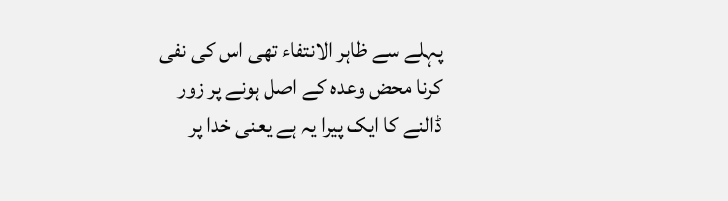پہلے سے ظاہر الانتفاء تھی اس کی نفی کرنا محض وعدہ کے اصل ہونے پر زور ڈالنے کا ایک پیرا یہ ہے یعنی خدا پر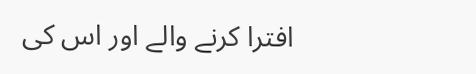افترا کرنے والے اور اس کی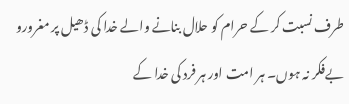طرف نسبت کر کے حرام کو حلال بنانے والے خدا کی ڈھیل پر مغرورو بےفکر نہ ہوں۔ ہر امت اور ہر فرد کی خدا کے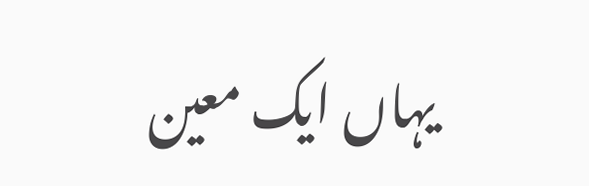یہاں ایک معین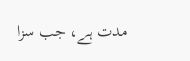مدت ہے، جب سزا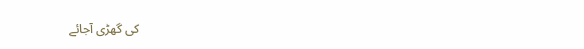کی گھڑی آجائے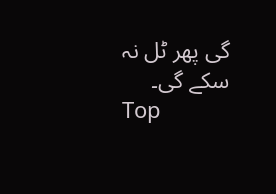گی پھر ٹل نہ سکے گی۔
Top